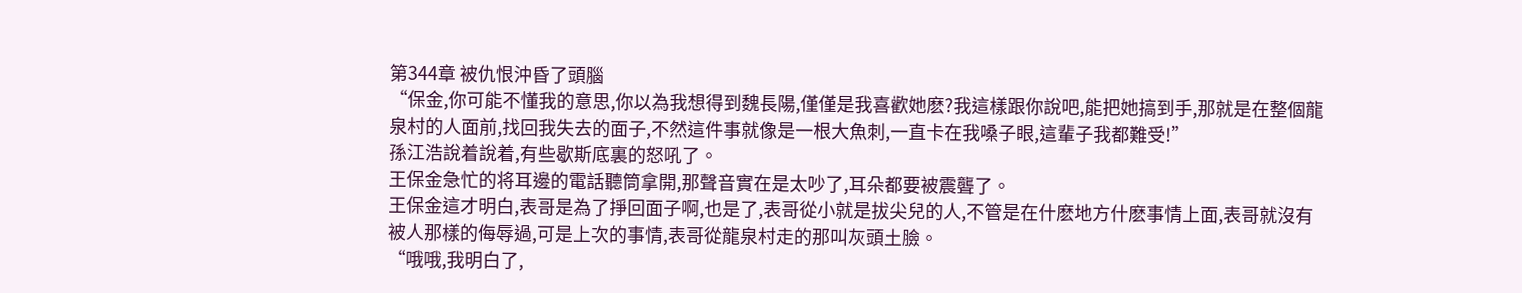第344章 被仇恨沖昏了頭腦
“保金,你可能不懂我的意思,你以為我想得到魏長陽,僅僅是我喜歡她麽?我這樣跟你說吧,能把她搞到手,那就是在整個龍泉村的人面前,找回我失去的面子,不然這件事就像是一根大魚刺,一直卡在我嗓子眼,這輩子我都難受!”
孫江浩說着說着,有些歇斯底裏的怒吼了。
王保金急忙的将耳邊的電話聽筒拿開,那聲音實在是太吵了,耳朵都要被震聾了。
王保金這才明白,表哥是為了掙回面子啊,也是了,表哥從小就是拔尖兒的人,不管是在什麽地方什麽事情上面,表哥就沒有被人那樣的侮辱過,可是上次的事情,表哥從龍泉村走的那叫灰頭土臉。
“哦哦,我明白了,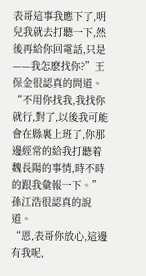表哥這事我應下了,明兒我就去打聽一下,然後再給你回電話,只是——我怎麽找你?”王保金很認真的問道。
“不用你找我,我找你就行,對了,以後我可能會在縣裏上班了,你那邊經常的給我打聽着魏長陽的事情,時不時的跟我彙報一下。”孫江浩很認真的說道。
“恩,表哥你放心,這邊有我呢,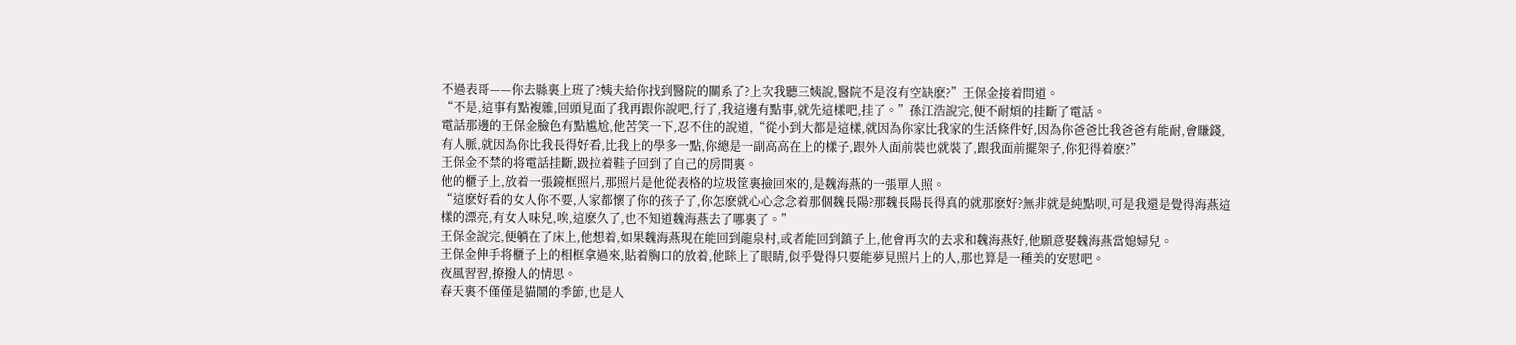不過表哥——你去縣裏上班了?姨夫給你找到醫院的關系了?上次我聽三姨說,醫院不是沒有空缺麽?”王保金接着問道。
“不是,這事有點複雜,回頭見面了我再跟你說吧,行了,我這邊有點事,就先這樣吧,挂了。”孫江浩說完,便不耐煩的挂斷了電話。
電話那邊的王保金臉色有點尴尬,他苦笑一下,忍不住的說道,“從小到大都是這樣,就因為你家比我家的生活條件好,因為你爸爸比我爸爸有能耐,會賺錢,有人脈,就因為你比我長得好看,比我上的學多一點,你總是一副高高在上的樣子,跟外人面前裝也就裝了,跟我面前擺架子,你犯得着麽?”
王保金不禁的将電話挂斷,趿拉着鞋子回到了自己的房間裏。
他的櫃子上,放着一張鏡框照片,那照片是他從表格的垃圾筐裏撿回來的,是魏海燕的一張單人照。
“這麽好看的女人你不要,人家都懷了你的孩子了,你怎麽就心心念念着那個魏長陽?那魏長陽長得真的就那麽好?無非就是純點呗,可是我還是覺得海燕這樣的漂亮,有女人味兒,唉,這麽久了,也不知道魏海燕去了哪裏了。”
王保金說完,便躺在了床上,他想着,如果魏海燕現在能回到龍泉村,或者能回到鎮子上,他會再次的去求和魏海燕好,他願意娶魏海燕當媳婦兒。
王保金伸手将櫃子上的相框拿過來,貼着胸口的放着,他眯上了眼睛,似乎覺得只要能夢見照片上的人,那也算是一種美的安慰吧。
夜風習習,撩撥人的情思。
春天裏不僅僅是貓鬧的季節,也是人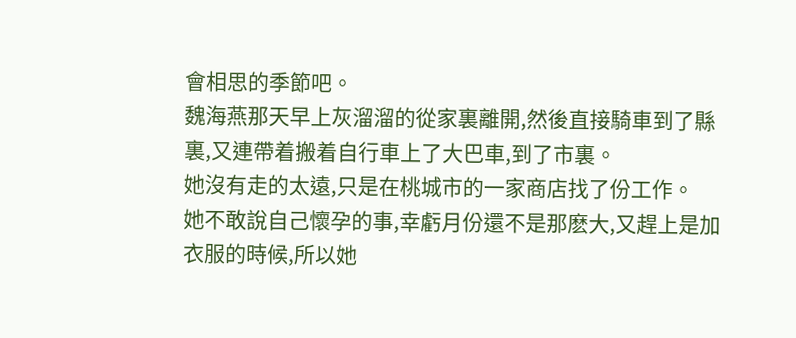會相思的季節吧。
魏海燕那天早上灰溜溜的從家裏離開,然後直接騎車到了縣裏,又連帶着搬着自行車上了大巴車,到了市裏。
她沒有走的太遠,只是在桃城市的一家商店找了份工作。
她不敢說自己懷孕的事,幸虧月份還不是那麽大,又趕上是加衣服的時候,所以她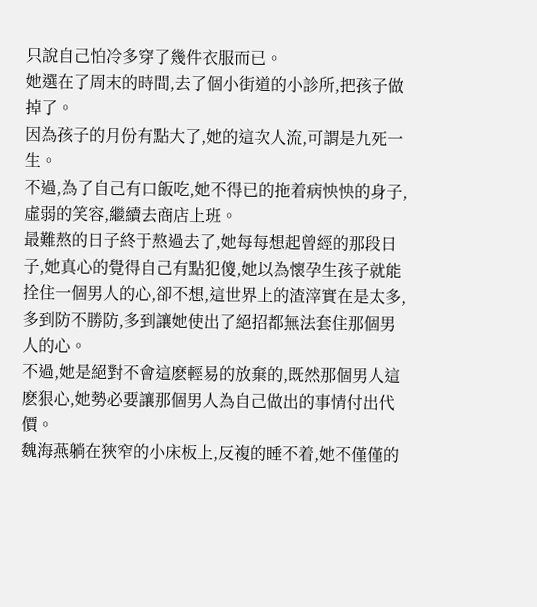只說自己怕冷多穿了幾件衣服而已。
她選在了周末的時間,去了個小街道的小診所,把孩子做掉了。
因為孩子的月份有點大了,她的這次人流,可謂是九死一生。
不過,為了自己有口飯吃,她不得已的拖着病怏怏的身子,虛弱的笑容,繼續去商店上班。
最難熬的日子終于熬過去了,她每每想起曾經的那段日子,她真心的覺得自己有點犯傻,她以為懷孕生孩子就能拴住一個男人的心,卻不想,這世界上的渣滓實在是太多,多到防不勝防,多到讓她使出了絕招都無法套住那個男人的心。
不過,她是絕對不會這麽輕易的放棄的,既然那個男人這麽狠心,她勢必要讓那個男人為自己做出的事情付出代價。
魏海燕躺在狹窄的小床板上,反複的睡不着,她不僅僅的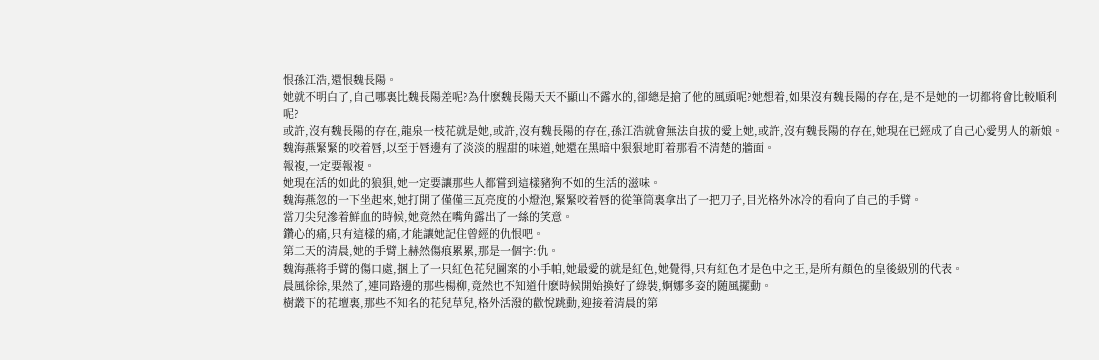恨孫江浩,還恨魏長陽。
她就不明白了,自己哪裏比魏長陽差呢?為什麽魏長陽天天不顯山不露水的,卻總是搶了他的風頭呢?她想着,如果沒有魏長陽的存在,是不是她的一切都将會比較順利呢?
或許,沒有魏長陽的存在,龍泉一枝花就是她,或許,沒有魏長陽的存在,孫江浩就會無法自拔的愛上她,或許,沒有魏長陽的存在,她現在已經成了自己心愛男人的新娘。
魏海燕緊緊的咬着唇,以至于唇邊有了淡淡的腥甜的味道,她還在黑暗中狠狠地盯着那看不清楚的牆面。
報複,一定要報複。
她現在活的如此的狼狽,她一定要讓那些人都嘗到這樣豬狗不如的生活的滋味。
魏海燕忽的一下坐起來,她打開了僅僅三瓦亮度的小燈泡,緊緊咬着唇的從筆筒裏拿出了一把刀子,目光格外冰冷的看向了自己的手臂。
當刀尖兒滲着鮮血的時候,她竟然在嘴角露出了一絲的笑意。
鑽心的痛,只有這樣的痛,才能讓她記住曾經的仇恨吧。
第二天的清晨,她的手臂上赫然傷痕累累,那是一個字:仇。
魏海燕将手臂的傷口處,捆上了一只紅色花兒圖案的小手帕,她最愛的就是紅色,她覺得,只有紅色才是色中之王,是所有顏色的皇後級別的代表。
晨風徐徐,果然了,連同路邊的那些楊柳,竟然也不知道什麽時候開始換好了綠裝,婀娜多姿的随風擺動。
樹叢下的花壇裏,那些不知名的花兒草兒,格外活潑的歡悅跳動,迎接着清晨的第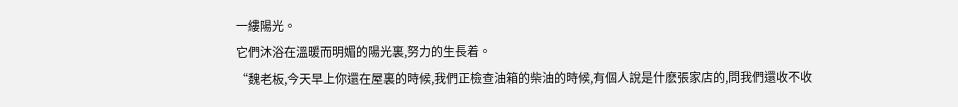一縷陽光。
它們沐浴在溫暖而明媚的陽光裏,努力的生長着。
“魏老板,今天早上你還在屋裏的時候,我們正檢查油箱的柴油的時候,有個人說是什麽張家店的,問我們還收不收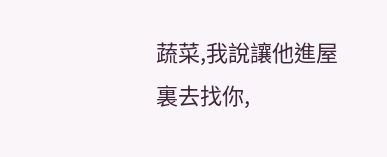蔬菜,我說讓他進屋裏去找你,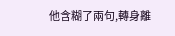他含糊了兩句,轉身離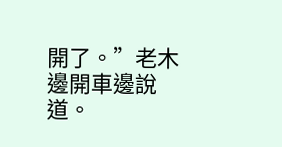開了。”老木邊開車邊說道。